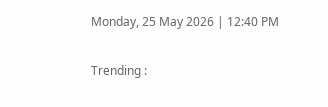Monday, 25 May 2026 | 12:40 PM

Trending :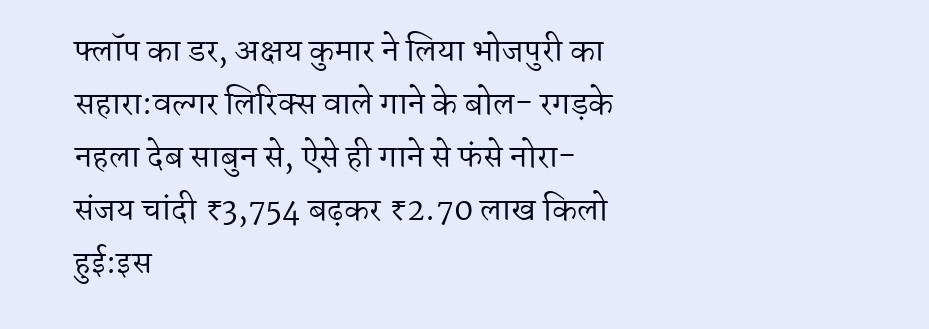फ्लॉप का डर, अक्षय कुमार ने लिया भोजपुरी का सहारा:वल्गर लिरिक्स वाले गाने के बोल- रगड़के नहला देब साबुन से, ऐसे ही गाने से फंसे नोरा-संजय चांदी ₹3,754 बढ़कर ₹2.70 लाख किलो हुई:इस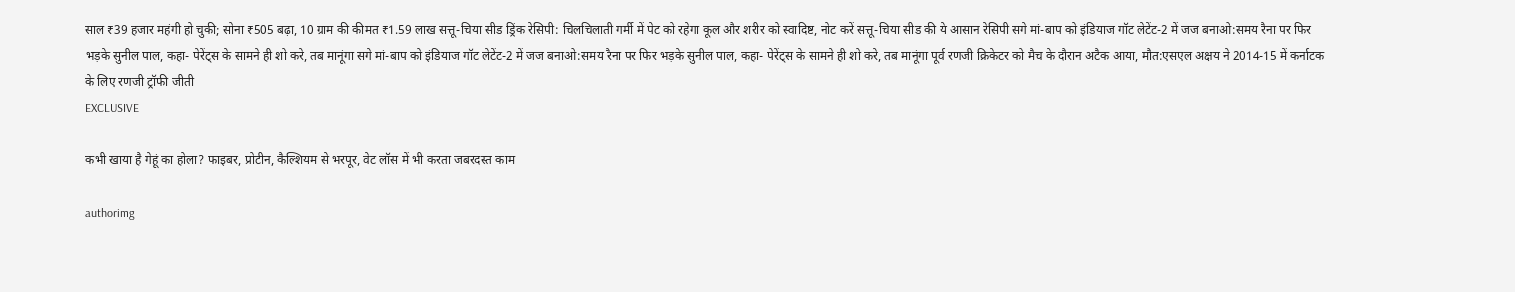साल ₹39 हजार महंगी हो चुकी; सोना ₹505 बढ़ा, 10 ग्राम की कीमत ₹1.59 लाख सत्तू-चिया सीड ड्रिंक रेसिपी: चिलचिलाती गर्मी में पेट को रहेगा कूल और शरीर को स्वादिष्ट, नोट करें सत्तू-चिया सीड की ये आसान रेसिपी सगे मां-बाप को इंडियाज गॉट लेटेंट-2 में जज बनाओ:समय रैना पर फिर भड़के सुनील पाल, कहा- पेरेंट्स के सामने ही शो करे, तब मानूंगा सगे मां-बाप को इंडियाज गॉट लेटेंट-2 में जज बनाओ:समय रैना पर फिर भड़के सुनील पाल, कहा- पेरेंट्स के सामने ही शो करे, तब मानूंगा पूर्व रणजी क्रिकेटर को मैच के दौरान अटैक आया, मौत:एसएल अक्षय ने 2014-15 में कर्नाटक के लिए रणजी ट्रॉफी जीती
EXCLUSIVE

कभी खाया है गेहूं का होला? फाइबर, प्रोटीन, कैल्शियम से भरपूर, वेट लॉस में भी करता जबरदस्त काम

authorimg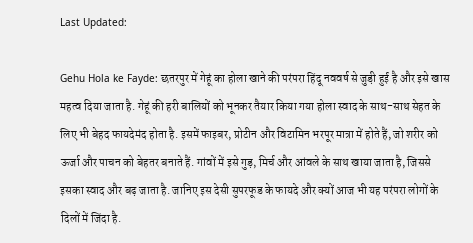Last Updated:

Gehu Hola ke Fayde: छतरपुर में गेहूं का होला खाने की परंपरा हिंदू नववर्ष से जुड़ी हुई है और इसे खास महत्व दिया जाता है. गेहूं की हरी बालियों को भूनकर तैयार किया गया होला स्वाद के साथ-साथ सेहत के लिए भी बेहद फायदेमंद होता है. इसमें फाइबर, प्रोटीन और विटामिन भरपूर मात्रा में होते हैं, जो शरीर को ऊर्जा और पाचन को बेहतर बनाते हैं. गांवों में इसे गुड़, मिर्च और आंवले के साथ खाया जाता है, जिससे इसका स्वाद और बढ़ जाता है. जानिए इस देसी सुपरफूड के फायदे और क्यों आज भी यह परंपरा लोगों के दिलों में जिंदा है.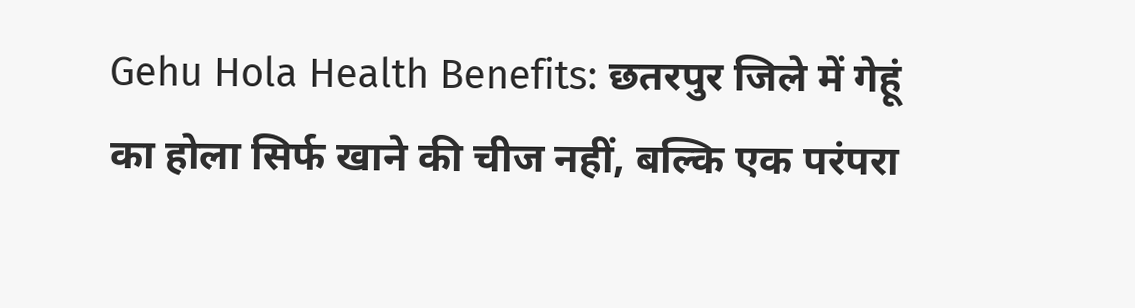Gehu Hola Health Benefits: छतरपुर जिले में गेहूं का होला सिर्फ खाने की चीज नहीं, बल्कि एक परंपरा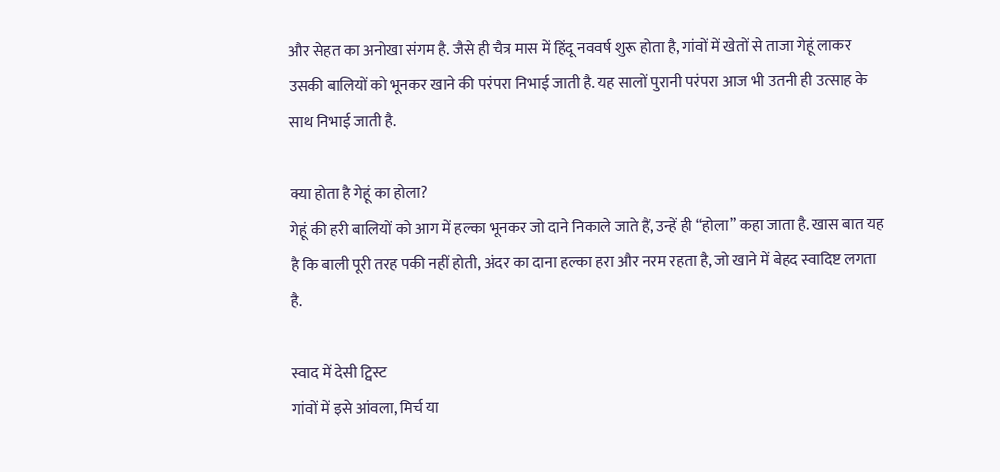और सेहत का अनोखा संगम है. जैसे ही चैत्र मास में हिंदू नववर्ष शुरू होता है, गांवों में खेतों से ताजा गेहूं लाकर उसकी बालियों को भूनकर खाने की परंपरा निभाई जाती है. यह सालों पुरानी परंपरा आज भी उतनी ही उत्साह के साथ निभाई जाती है.

क्या होता है गेहूं का होला?
गेहूं की हरी बालियों को आग में हल्का भूनकर जो दाने निकाले जाते हैं, उन्हें ही “होला” कहा जाता है. खास बात यह है कि बाली पूरी तरह पकी नहीं होती, अंदर का दाना हल्का हरा और नरम रहता है, जो खाने में बेहद स्वादिष्ट लगता है.

स्वाद में देसी ट्विस्ट
गांवों में इसे आंवला, मिर्च या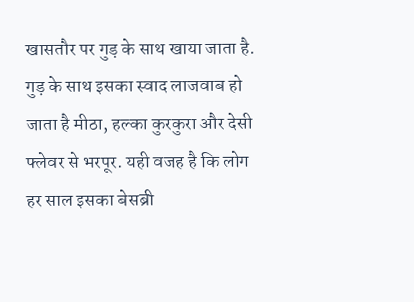खासतौर पर गुड़ के साथ खाया जाता है. गुड़ के साथ इसका स्वाद लाजवाब हो जाता है मीठा, हल्का कुरकुरा और देसी फ्लेवर से भरपूर. यही वजह है कि लोग हर साल इसका बेसब्री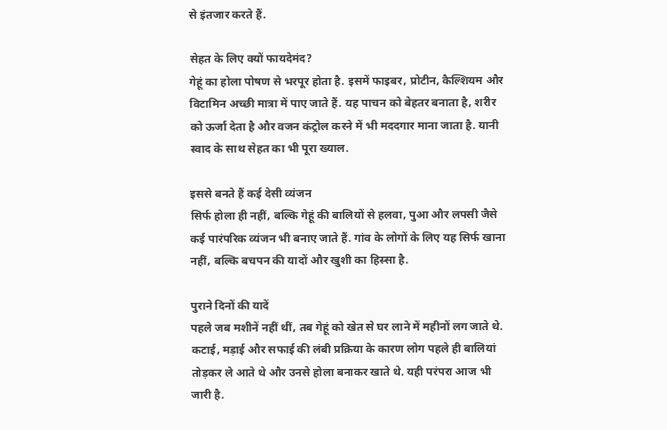से इंतजार करते हैं.

सेहत के लिए क्यों फायदेमंद?
गेहूं का होला पोषण से भरपूर होता है. इसमें फाइबर, प्रोटीन, कैल्शियम और विटामिन अच्छी मात्रा में पाए जाते हैं. यह पाचन को बेहतर बनाता है, शरीर को ऊर्जा देता है और वजन कंट्रोल करने में भी मददगार माना जाता है. यानी स्वाद के साथ सेहत का भी पूरा ख्याल.

इससे बनते हैं कई देसी व्यंजन
सिर्फ होला ही नहीं, बल्कि गेहूं की बालियों से हलवा, पुआ और लपसी जैसे कई पारंपरिक व्यंजन भी बनाए जाते हैं. गांव के लोगों के लिए यह सिर्फ खाना नहीं, बल्कि बचपन की यादों और खुशी का हिस्सा है.

पुराने दिनों की यादें
पहले जब मशीनें नहीं थीं, तब गेहूं को खेत से घर लाने में महीनों लग जाते थे. कटाई, मड़ाई और सफाई की लंबी प्रक्रिया के कारण लोग पहले ही बालियां तोड़कर ले आते थे और उनसे होला बनाकर खाते थे. यही परंपरा आज भी जारी है.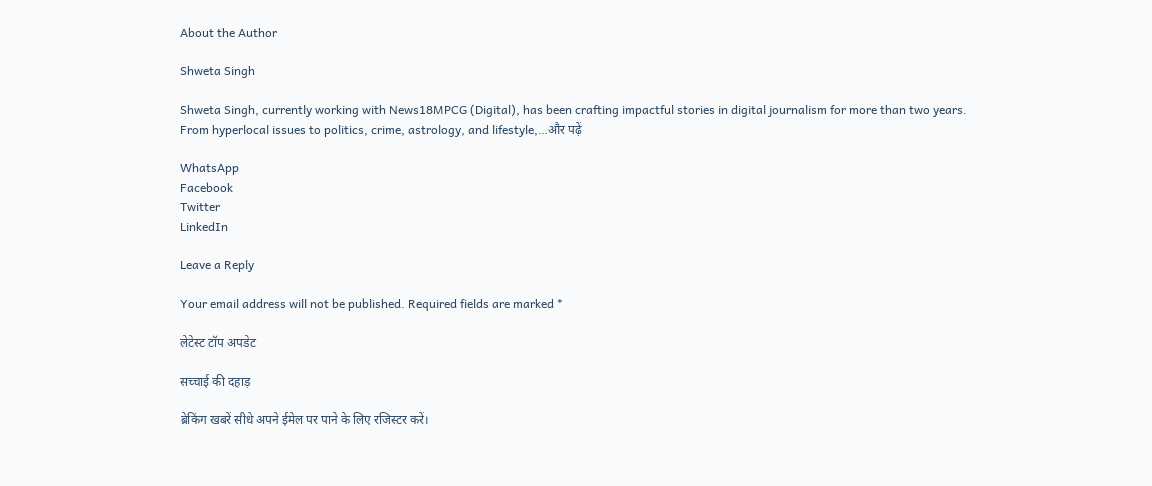About the Author

Shweta Singh

Shweta Singh, currently working with News18MPCG (Digital), has been crafting impactful stories in digital journalism for more than two years. From hyperlocal issues to politics, crime, astrology, and lifestyle,…और पढ़ें

WhatsApp
Facebook
Twitter
LinkedIn

Leave a Reply

Your email address will not be published. Required fields are marked *

लेटेस्ट टॉप अपडेट

सच्चाई की दहाड़

ब्रेकिंग खबरें सीधे अपने ईमेल पर पाने के लिए रजिस्टर करें।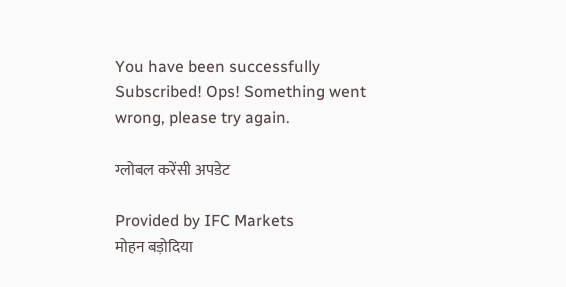You have been successfully Subscribed! Ops! Something went wrong, please try again.

ग्लोबल करेंसी अपडेट

Provided by IFC Markets
मोहन बड़ोदिया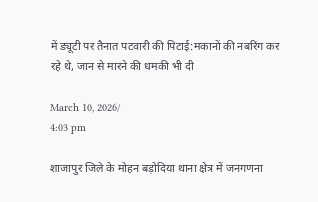में ड्यूटी पर तैनात पटवारी की पिटाई:मकानों की नबरिंग कर रहे थे, जान से मारने की धमकी भी दी

March 10, 2026/
4:03 pm

शाजापुर जिले के मोहन बड़ोदिया थाना क्षेत्र में जनगणना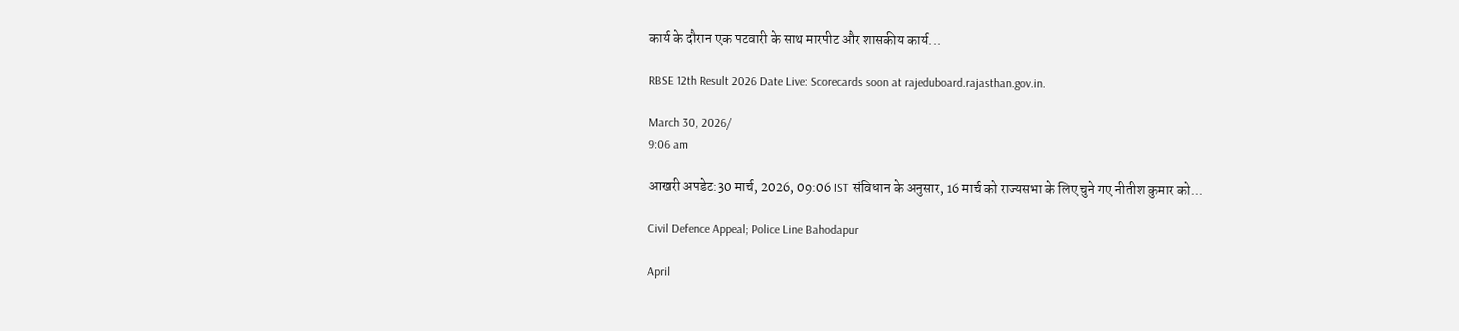कार्य के दौरान एक पटवारी के साथ मारपीट और शासकीय कार्य...

RBSE 12th Result 2026 Date Live: Scorecards soon at rajeduboard.rajasthan.gov.in.

March 30, 2026/
9:06 am

आखरी अपडेट:30 मार्च, 2026, 09:06 IST संविधान के अनुसार, 16 मार्च को राज्यसभा के लिए चुने गए नीतीश कुमार को...

Civil Defence Appeal; Police Line Bahodapur

April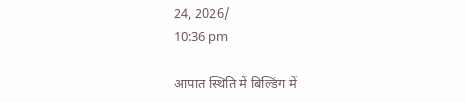24, 2026/
10:36 pm

आपात स्थिति में बिल्डिंग में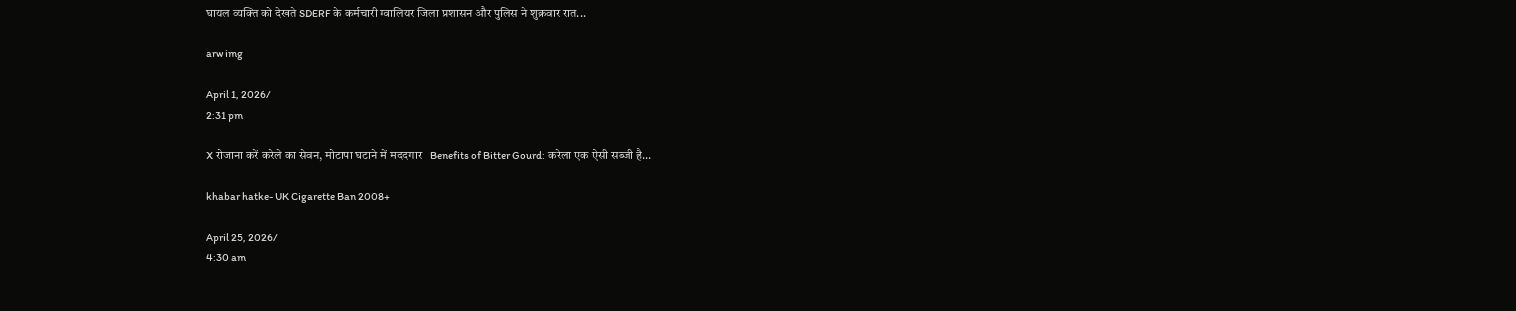घायल व्यक्ति को देखते SDERF के कर्मचारी ग्वालियर जिला प्रशासन और पुलिस ने शुक्रवार रात...

arw img

April 1, 2026/
2:31 pm

X रोजाना करें करेले का सेवन, मोटापा घटाने में मददगार   Benefits of Bitter Gourd: करेला एक ऐसी सब्जी है...

khabar hatke- UK Cigarette Ban 2008+

April 25, 2026/
4:30 am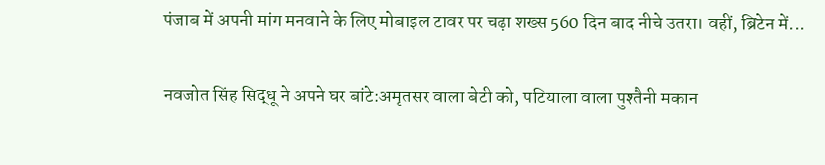पंजाब में अपनी मांग मनवाने के लिए मोबाइल टावर पर चढ़ा शख्स 560 दिन बाद नीचे उतरा। वहीं, ब्रिटेन में...

नवजोत सिंह सिद्धू ने अपने घर बांटे:अमृतसर वाला बेटी को, पटियाला वाला पुश्तैनी मकान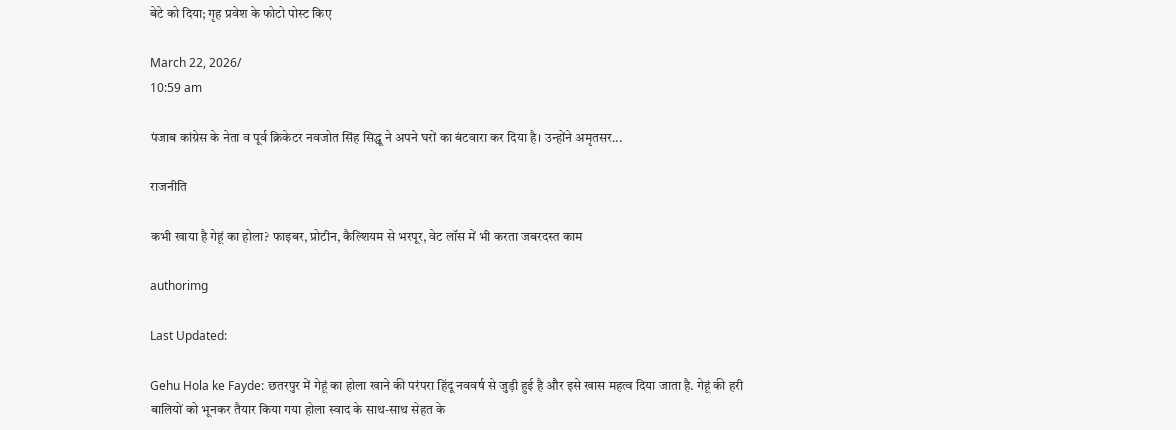बेटे को दिया; गृह प्रवेश के फोटो पोस्ट किए

March 22, 2026/
10:59 am

पंजाब कांग्रेस के नेता व पूर्व क्रिकेटर नवजोत सिंह सिद्धू ने अपने घरों का बंटवारा कर दिया है। उन्होंने अमृतसर...

राजनीति

कभी खाया है गेहूं का होला? फाइबर, प्रोटीन, कैल्शियम से भरपूर, वेट लॉस में भी करता जबरदस्त काम

authorimg

Last Updated:

Gehu Hola ke Fayde: छतरपुर में गेहूं का होला खाने की परंपरा हिंदू नववर्ष से जुड़ी हुई है और इसे खास महत्व दिया जाता है. गेहूं की हरी बालियों को भूनकर तैयार किया गया होला स्वाद के साथ-साथ सेहत के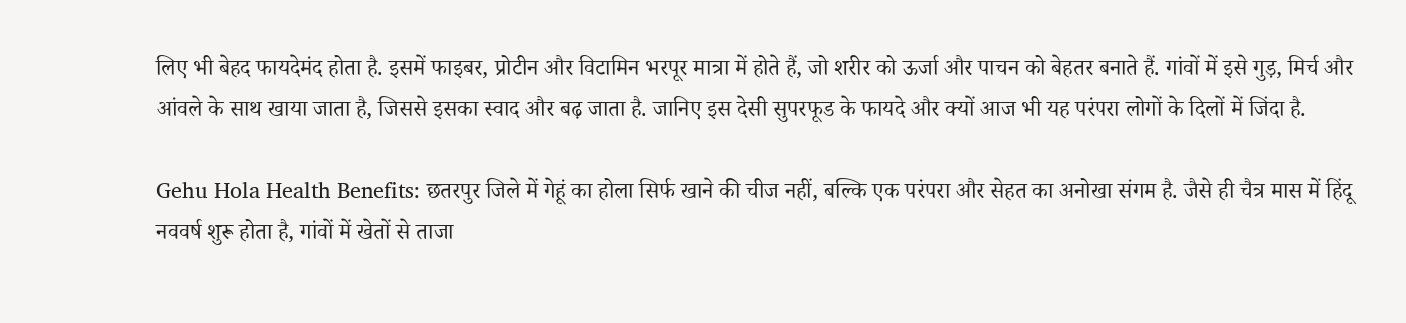लिए भी बेहद फायदेमंद होता है. इसमें फाइबर, प्रोटीन और विटामिन भरपूर मात्रा में होते हैं, जो शरीर को ऊर्जा और पाचन को बेहतर बनाते हैं. गांवों में इसे गुड़, मिर्च और आंवले के साथ खाया जाता है, जिससे इसका स्वाद और बढ़ जाता है. जानिए इस देसी सुपरफूड के फायदे और क्यों आज भी यह परंपरा लोगों के दिलों में जिंदा है.

Gehu Hola Health Benefits: छतरपुर जिले में गेहूं का होला सिर्फ खाने की चीज नहीं, बल्कि एक परंपरा और सेहत का अनोखा संगम है. जैसे ही चैत्र मास में हिंदू नववर्ष शुरू होता है, गांवों में खेतों से ताजा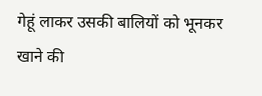गेहूं लाकर उसकी बालियों को भूनकर खाने की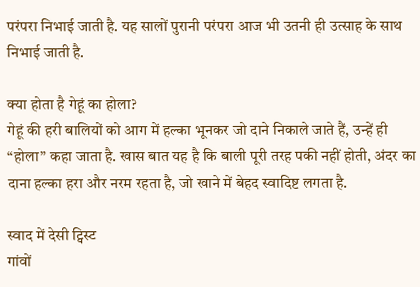परंपरा निभाई जाती है. यह सालों पुरानी परंपरा आज भी उतनी ही उत्साह के साथ निभाई जाती है.

क्या होता है गेहूं का होला?
गेहूं की हरी बालियों को आग में हल्का भूनकर जो दाने निकाले जाते हैं, उन्हें ही “होला” कहा जाता है. खास बात यह है कि बाली पूरी तरह पकी नहीं होती, अंदर का दाना हल्का हरा और नरम रहता है, जो खाने में बेहद स्वादिष्ट लगता है.

स्वाद में देसी ट्विस्ट
गांवों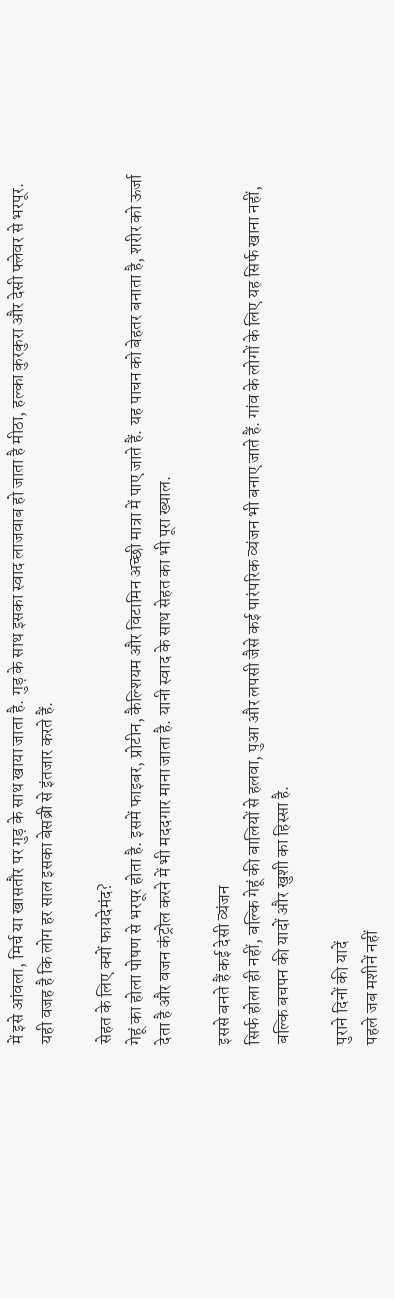में इसे आंवला, मिर्च या खासतौर पर गुड़ के साथ खाया जाता है. गुड़ के साथ इसका स्वाद लाजवाब हो जाता है मीठा, हल्का कुरकुरा और देसी फ्लेवर से भरपूर. यही वजह है कि लोग हर साल इसका बेसब्री से इंतजार करते हैं.

सेहत के लिए क्यों फायदेमंद?
गेहूं का होला पोषण से भरपूर होता है. इसमें फाइबर, प्रोटीन, कैल्शियम और विटामिन अच्छी मात्रा में पाए जाते हैं. यह पाचन को बेहतर बनाता है, शरीर को ऊर्जा देता है और वजन कंट्रोल करने में भी मददगार माना जाता है. यानी स्वाद के साथ सेहत का भी पूरा ख्याल.

इससे बनते हैं कई देसी व्यंजन
सिर्फ होला ही नहीं, बल्कि गेहूं की बालियों से हलवा, पुआ और लपसी जैसे कई पारंपरिक व्यंजन भी बनाए जाते हैं. गांव के लोगों के लिए यह सिर्फ खाना नहीं, बल्कि बचपन की यादों और खुशी का हिस्सा है.

पुराने दिनों की यादें
पहले जब मशीनें नहीं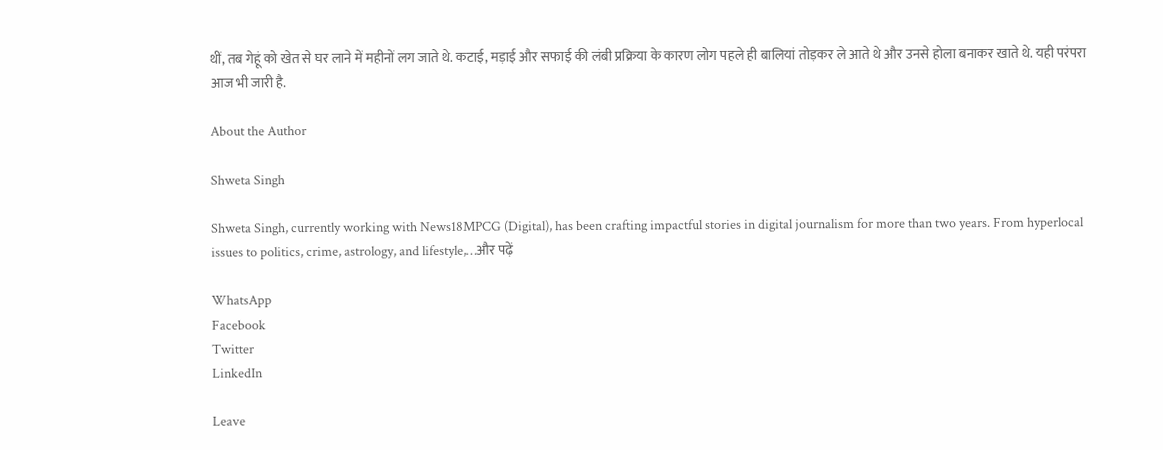थीं, तब गेहूं को खेत से घर लाने में महीनों लग जाते थे. कटाई, मड़ाई और सफाई की लंबी प्रक्रिया के कारण लोग पहले ही बालियां तोड़कर ले आते थे और उनसे होला बनाकर खाते थे. यही परंपरा आज भी जारी है.

About the Author

Shweta Singh

Shweta Singh, currently working with News18MPCG (Digital), has been crafting impactful stories in digital journalism for more than two years. From hyperlocal issues to politics, crime, astrology, and lifestyle,…और पढ़ें

WhatsApp
Facebook
Twitter
LinkedIn

Leave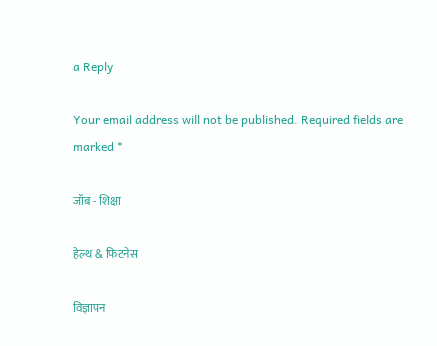a Reply

Your email address will not be published. Required fields are marked *

जॉब - शिक्षा

हेल्थ & फिटनेस

विज्ञापन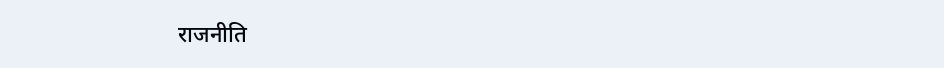राजनीति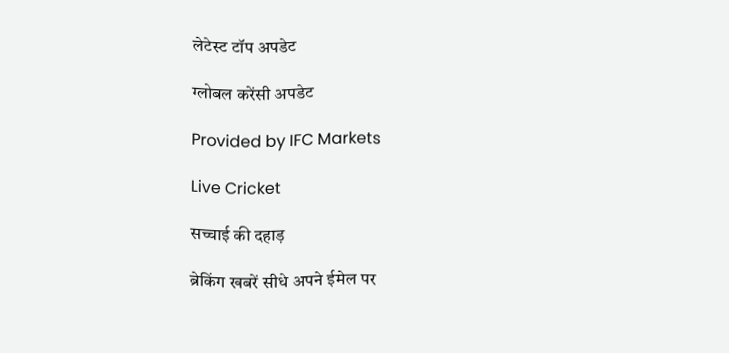लेटेस्ट टॉप अपडेट

ग्लोबल करेंसी अपडेट

Provided by IFC Markets

Live Cricket

सच्चाई की दहाड़

ब्रेकिंग खबरें सीधे अपने ईमेल पर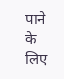पाने के लिए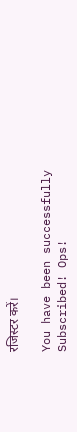रजिस्टर करें।

You have been successfully Subscribed! Ops!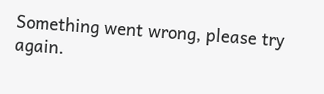Something went wrong, please try again.